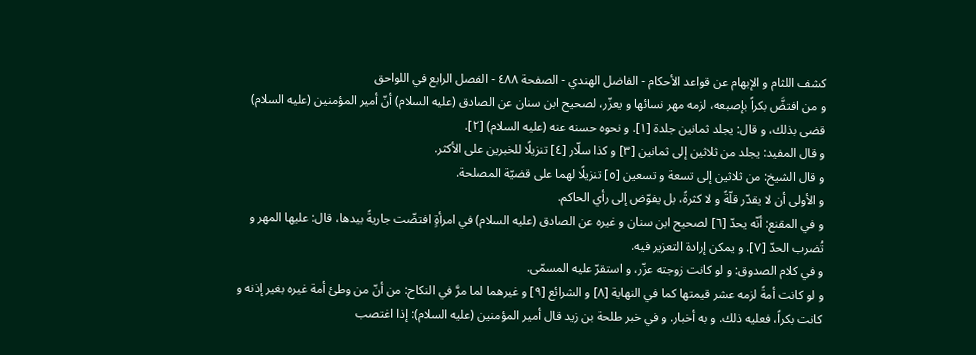كشف اللثام و الإبهام عن قواعد الأحكام - الفاضل الهندي - الصفحة ٤٨٨ - الفصل الرابع في اللواحق
و من افتضَّ بكراً بإصبعه، لزمه مهر نسائها و يعزّر، لصحيح ابن سنان عن الصادق (عليه السلام) أنّ أمير المؤمنين (عليه السلام) قضى بذلك، و قال: يجلد ثمانين جلدة [١]. و نحوه حسنه عنه (عليه السلام) [٢].
و قال المفيد: يجلد من ثلاثين إلى ثمانين [٣] و كذا سلّار [٤] تنزيلًا للخبرين على الأكثر.
و قال الشيخ: من ثلاثين إلى تسعة و تسعين [٥] تنزيلًا لهما على قضيّة المصلحة.
و الأولى أن لا يقدّر قلّةً و لا كثرةً، بل يفوّض إلى رأي الحاكم.
و في المقنع: أنّه يحدّ [٦] لصحيح ابن سنان و غيره عن الصادق (عليه السلام) في امرأةٍ افتضّت جاريةً بيدها، قال: عليها المهر و تُضرب الحدّ [٧]. و يمكن إرادة التعزير فيه.
و في كلام الصدوق: و لو كانت زوجته عزّر، و استقرّ عليه المسمّى.
و لو كانت أمةً لزمه عشر قيمتها كما في النهاية [٨] و الشرائع [٩] و غيرهما لما مرَّ في النكاح: من أنّ من وطئ أمة غيره بغير إذنه و كانت بكراً، فعليه ذلك. و به أخبار. و في خبر طلحة بن زيد قال أمير المؤمنين (عليه السلام): إذا اغتصب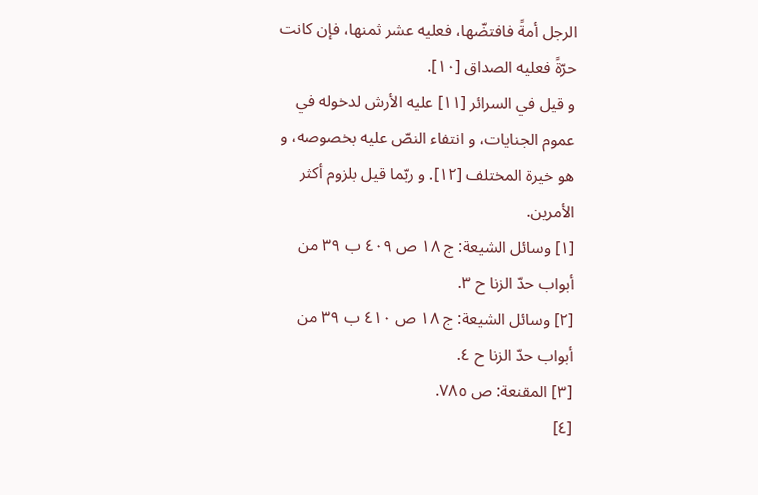الرجل أمةً فافتضّها، فعليه عشر ثمنها، فإن كانت حرّةً فعليه الصداق [١٠].
و قيل في السرائر [١١] عليه الأرش لدخوله في عموم الجنايات، و انتفاء النصّ عليه بخصوصه، و هو خيرة المختلف [١٢]. و ربّما قيل بلزوم أكثر الأمرين.
[١] وسائل الشيعة: ج ١٨ ص ٤٠٩ ب ٣٩ من أبواب حدّ الزنا ح ٣.
[٢] وسائل الشيعة: ج ١٨ ص ٤١٠ ب ٣٩ من أبواب حدّ الزنا ح ٤.
[٣] المقنعة: ص ٧٨٥.
[٤]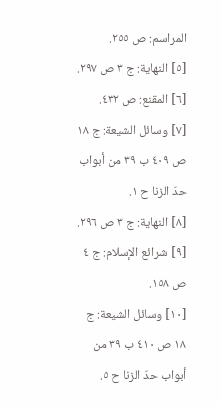المراسم: ص ٢٥٥.
[٥] النهاية: ج ٣ ص ٢٩٧.
[٦] المقنع: ص ٤٣٢.
[٧] وسائل الشيعة: ج ١٨ ص ٤٠٩ ب ٣٩ من أبواب حدّ الزنا ح ١.
[٨] النهاية: ج ٣ ص ٢٩٦.
[٩] شرائع الإسلام: ج ٤ ص ١٥٨.
[١٠] وسائل الشيعة: ج ١٨ ص ٤١٠ ب ٣٩ من أبواب حدّ الزنا ح ٥.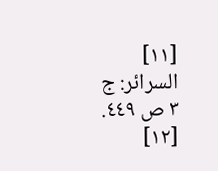[١١] السرائر: ج ٣ ص ٤٤٩.
[١٢]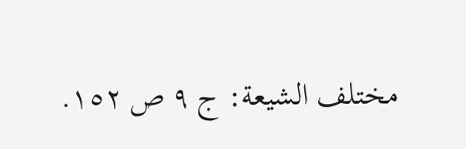مختلف الشيعة: ج ٩ ص ١٥٢.